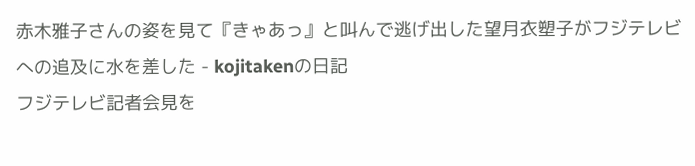赤木雅子さんの姿を見て『きゃあっ』と叫んで逃げ出した望月衣塑子がフジテレビへの追及に水を差した - kojitakenの日記
フジテレビ記者会見を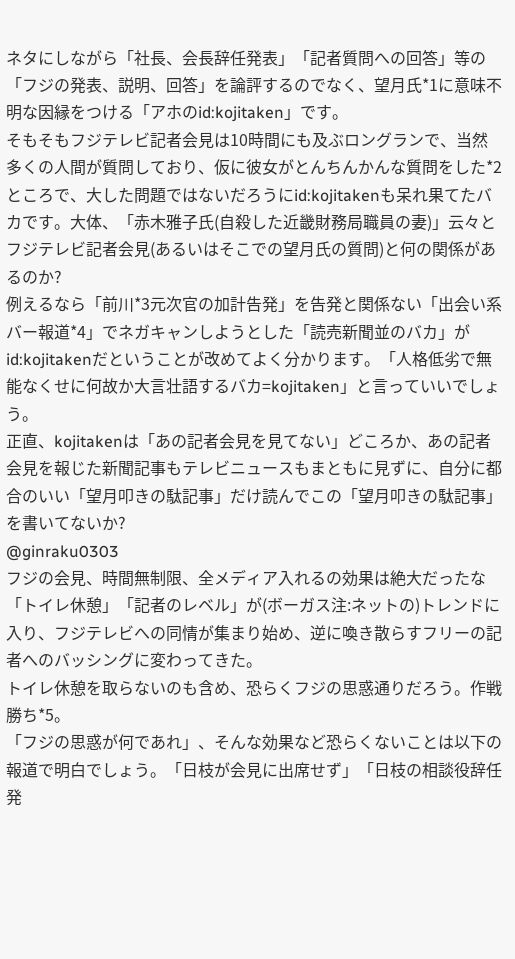ネタにしながら「社長、会長辞任発表」「記者質問への回答」等の「フジの発表、説明、回答」を論評するのでなく、望月氏*1に意味不明な因縁をつける「アホのid:kojitaken」です。
そもそもフジテレビ記者会見は10時間にも及ぶロングランで、当然多くの人間が質問しており、仮に彼女がとんちんかんな質問をした*2ところで、大した問題ではないだろうにid:kojitakenも呆れ果てたバカです。大体、「赤木雅子氏(自殺した近畿財務局職員の妻)」云々とフジテレビ記者会見(あるいはそこでの望月氏の質問)と何の関係があるのか?
例えるなら「前川*3元次官の加計告発」を告発と関係ない「出会い系バー報道*4」でネガキャンしようとした「読売新聞並のバカ」がid:kojitakenだということが改めてよく分かります。「人格低劣で無能なくせに何故か大言壮語するバカ=kojitaken」と言っていいでしょう。
正直、kojitakenは「あの記者会見を見てない」どころか、あの記者会見を報じた新聞記事もテレビニュースもまともに見ずに、自分に都合のいい「望月叩きの駄記事」だけ読んでこの「望月叩きの駄記事」を書いてないか?
@ginraku0303
フジの会見、時間無制限、全メディア入れるの効果は絶大だったな
「トイレ休憩」「記者のレベル」が(ボーガス注:ネットの)トレンドに入り、フジテレビへの同情が集まり始め、逆に喚き散らすフリーの記者へのバッシングに変わってきた。
トイレ休憩を取らないのも含め、恐らくフジの思惑通りだろう。作戦勝ち*5。
「フジの思惑が何であれ」、そんな効果など恐らくないことは以下の報道で明白でしょう。「日枝が会見に出席せず」「日枝の相談役辞任発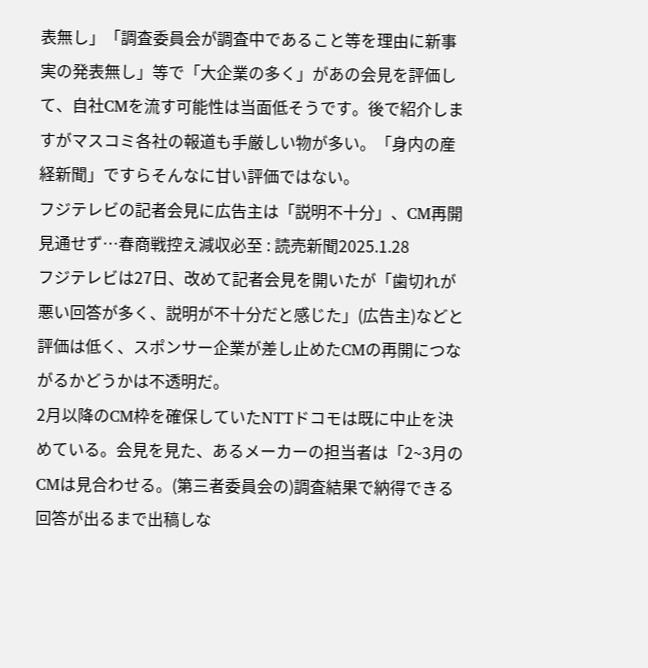表無し」「調査委員会が調査中であること等を理由に新事実の発表無し」等で「大企業の多く」があの会見を評価して、自社CMを流す可能性は当面低そうです。後で紹介しますがマスコミ各社の報道も手厳しい物が多い。「身内の産経新聞」ですらそんなに甘い評価ではない。
フジテレビの記者会見に広告主は「説明不十分」、CM再開見通せず…春商戦控え減収必至 : 読売新聞2025.1.28
フジテレビは27日、改めて記者会見を開いたが「歯切れが悪い回答が多く、説明が不十分だと感じた」(広告主)などと評価は低く、スポンサー企業が差し止めたCMの再開につながるかどうかは不透明だ。
2月以降のCM枠を確保していたNTTドコモは既に中止を決めている。会見を見た、あるメーカーの担当者は「2~3月のCMは見合わせる。(第三者委員会の)調査結果で納得できる回答が出るまで出稿しな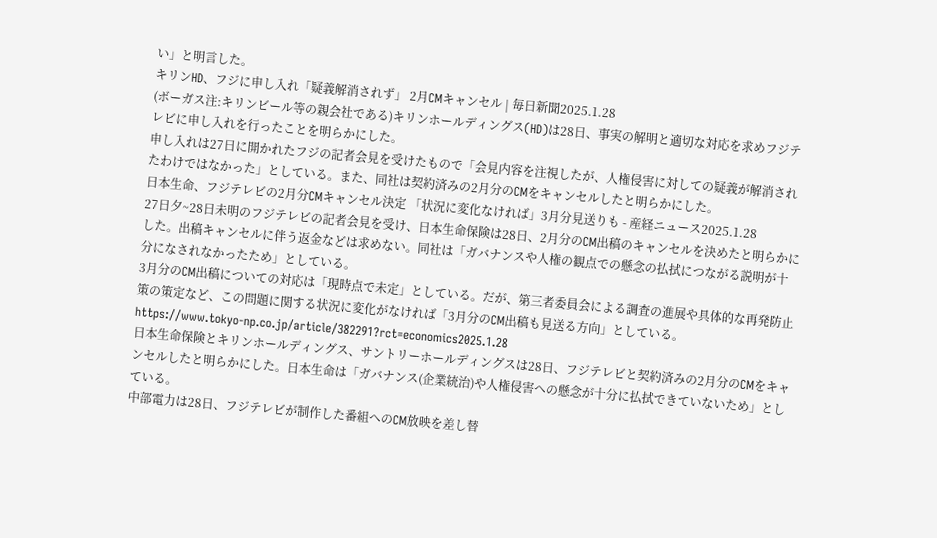い」と明言した。
キリンHD、フジに申し入れ「疑義解消されず」 2月CMキャンセル | 毎日新聞2025.1.28
(ボーガス注:キリンビール等の親会社である)キリンホールディングス(HD)は28日、事実の解明と適切な対応を求めフジテレビに申し入れを行ったことを明らかにした。
申し入れは27日に開かれたフジの記者会見を受けたもので「会見内容を注視したが、人権侵害に対しての疑義が解消されたわけではなかった」としている。また、同社は契約済みの2月分のCMをキャンセルしたと明らかにした。
日本生命、フジテレビの2月分CMキャンセル決定 「状況に変化なければ」3月分見送りも - 産経ニュース2025.1.28
27日夕~28日未明のフジテレビの記者会見を受け、日本生命保険は28日、2月分のCM出稿のキャンセルを決めたと明らかにした。出稿キャンセルに伴う返金などは求めない。同社は「ガバナンスや人権の観点での懸念の払拭につながる説明が十分になされなかったため」としている。
3月分のCM出稿についての対応は「現時点で未定」としている。だが、第三者委員会による調査の進展や具体的な再発防止策の策定など、この問題に関する状況に変化がなければ「3月分のCM出稿も見送る方向」としている。
https://www.tokyo-np.co.jp/article/382291?rct=economics2025.1.28
日本生命保険とキリンホールディングス、サントリーホールディングスは28日、フジテレビと契約済みの2月分のCMをキャンセルしたと明らかにした。日本生命は「ガバナンス(企業統治)や人権侵害への懸念が十分に払拭できていないため」としている。
中部電力は28日、フジテレビが制作した番組へのCM放映を差し替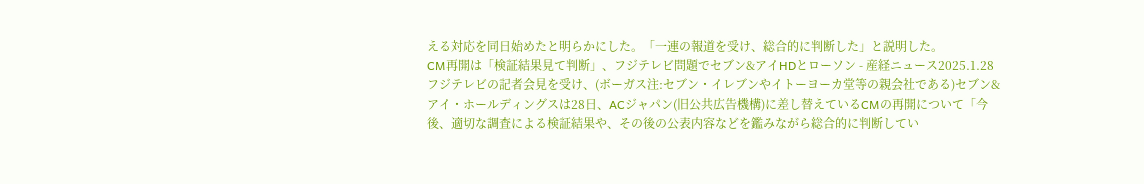える対応を同日始めたと明らかにした。「一連の報道を受け、総合的に判断した」と説明した。
CM再開は「検証結果見て判断」、フジテレビ問題でセブン&アイHDとローソン - 産経ニュース2025.1.28
フジテレビの記者会見を受け、(ボーガス注:セブン・イレブンやイトーヨーカ堂等の親会社である)セブン&アイ・ホールディングスは28日、ACジャパン(旧公共広告機構)に差し替えているCMの再開について「今後、適切な調査による検証結果や、その後の公表内容などを鑑みながら総合的に判断してい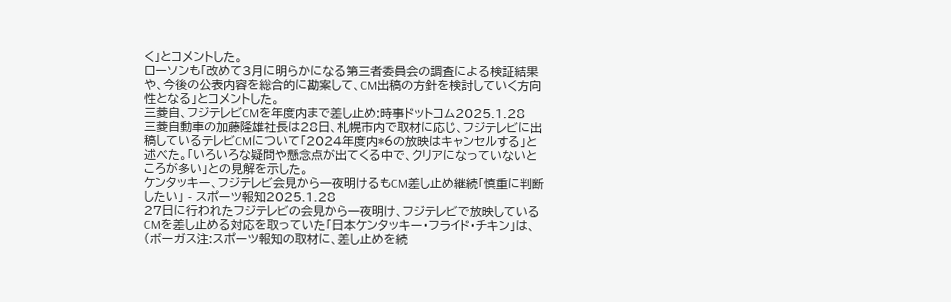く」とコメントした。
ローソンも「改めて3月に明らかになる第三者委員会の調査による検証結果や、今後の公表内容を総合的に勘案して、CM出稿の方針を検討していく方向性となる」とコメントした。
三菱自、フジテレビCMを年度内まで差し止め:時事ドットコム2025.1.28
三菱自動車の加藤隆雄社長は28日、札幌市内で取材に応じ、フジテレビに出稿しているテレビCMについて「2024年度内*6の放映はキャンセルする」と述べた。「いろいろな疑問や懸念点が出てくる中で、クリアになっていないところが多い」との見解を示した。
ケンタッキー、フジテレビ会見から一夜明けるもCM差し止め継続「慎重に判断したい」 - スポーツ報知2025.1.28
27日に行われたフジテレビの会見から一夜明け、フジテレビで放映しているCMを差し止める対応を取っていた「日本ケンタッキー・フライド・チキン」は、(ボーガス注:スポーツ報知の取材に、差し止めを続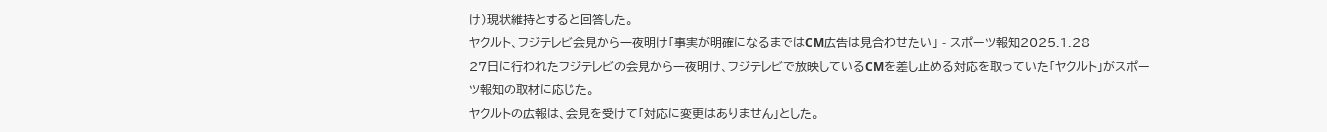け)現状維持とすると回答した。
ヤクルト、フジテレビ会見から一夜明け「事実が明確になるまではCM広告は見合わせたい」 - スポーツ報知2025.1.28
27日に行われたフジテレビの会見から一夜明け、フジテレビで放映しているCMを差し止める対応を取っていた「ヤクルト」がスポーツ報知の取材に応じた。
ヤクルトの広報は、会見を受けて「対応に変更はありません」とした。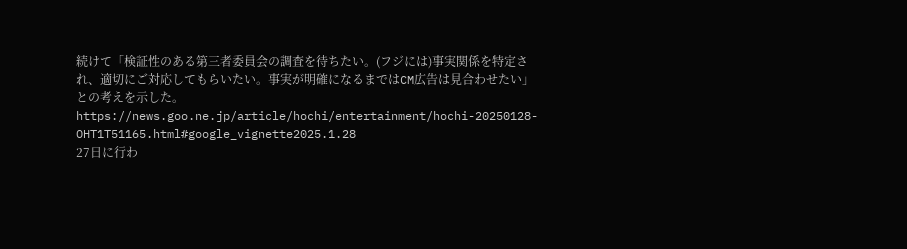続けて「検証性のある第三者委員会の調査を待ちたい。(フジには)事実関係を特定され、適切にご対応してもらいたい。事実が明確になるまではCM広告は見合わせたい」との考えを示した。
https://news.goo.ne.jp/article/hochi/entertainment/hochi-20250128-OHT1T51165.html#google_vignette2025.1.28
27日に行わ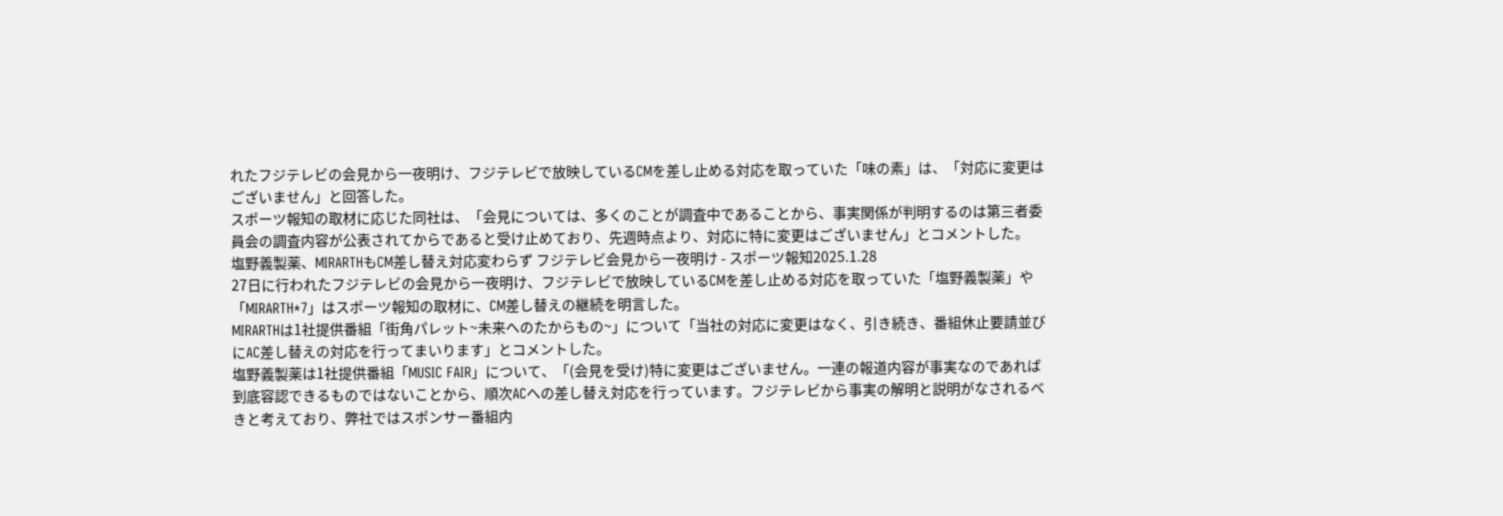れたフジテレビの会見から一夜明け、フジテレビで放映しているCMを差し止める対応を取っていた「味の素」は、「対応に変更はございません」と回答した。
スポーツ報知の取材に応じた同社は、「会見については、多くのことが調査中であることから、事実関係が判明するのは第三者委員会の調査内容が公表されてからであると受け止めており、先週時点より、対応に特に変更はございません」とコメントした。
塩野義製薬、MIRARTHもCM差し替え対応変わらず フジテレビ会見から一夜明け - スポーツ報知2025.1.28
27日に行われたフジテレビの会見から一夜明け、フジテレビで放映しているCMを差し止める対応を取っていた「塩野義製薬」や「MIRARTH*7」はスポーツ報知の取材に、CM差し替えの継続を明言した。
MIRARTHは1社提供番組「街角パレット~未来へのたからもの~」について「当社の対応に変更はなく、引き続き、番組休止要請並びにAC差し替えの対応を行ってまいります」とコメントした。
塩野義製薬は1社提供番組「MUSIC FAIR」について、「(会見を受け)特に変更はございません。一連の報道内容が事実なのであれば到底容認できるものではないことから、順次ACへの差し替え対応を行っています。フジテレビから事実の解明と説明がなされるべきと考えており、弊社ではスポンサー番組内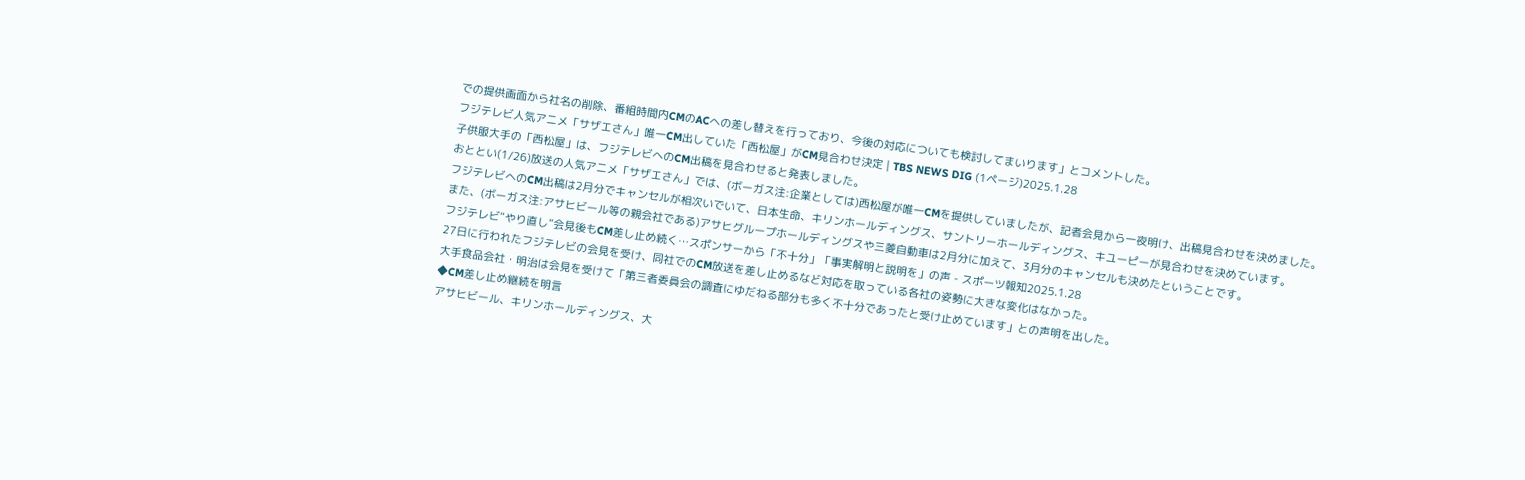での提供画面から社名の削除、番組時間内CMのACへの差し替えを行っており、今後の対応についても検討してまいります」とコメントした。
フジテレビ人気アニメ「サザエさん」唯一CM出していた「西松屋」がCM見合わせ決定 | TBS NEWS DIG (1ページ)2025.1.28
子供服大手の「西松屋」は、フジテレビへのCM出稿を見合わせると発表しました。
おととい(1/26)放送の人気アニメ「サザエさん」では、(ボーガス注:企業としては)西松屋が唯一CMを提供していましたが、記者会見から一夜明け、出稿見合わせを決めました。
フジテレビへのCM出稿は2月分でキャンセルが相次いでいて、日本生命、キリンホールディングス、サントリーホールディングス、キユーピーが見合わせを決めています。
また、(ボーガス注:アサヒビール等の親会社である)アサヒグループホールディングスや三菱自動車は2月分に加えて、3月分のキャンセルも決めたということです。
フジテレビ“やり直し”会見後もCM差し止め続く…スポンサーから「不十分」「事実解明と説明を」の声 - スポーツ報知2025.1.28
27日に行われたフジテレビの会見を受け、同社でのCM放送を差し止めるなど対応を取っている各社の姿勢に大きな変化はなかった。
大手食品会社・明治は会見を受けて「第三者委員会の調査にゆだねる部分も多く不十分であったと受け止めています」との声明を出した。
◆CM差し止め継続を明言
アサヒビール、キリンホールディングス、大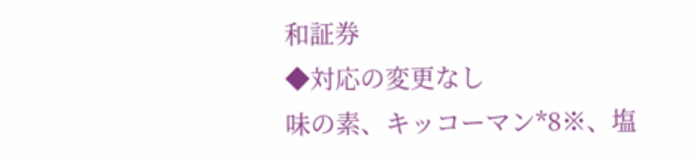和証券
◆対応の変更なし
味の素、キッコーマン*8※、塩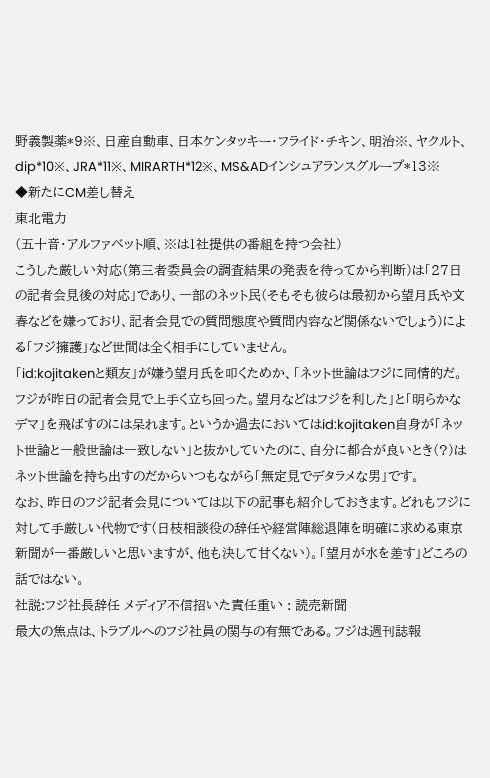野義製薬*9※、日産自動車、日本ケンタッキー・フライド・チキン、明治※、ヤクルト、dip*10※、JRA*11※、MIRARTH*12※、MS&ADインシュアランスグループ*13※
◆新たにCM差し替え
東北電力
(五十音・アルファベット順、※は1社提供の番組を持つ会社)
こうした厳しい対応(第三者委員会の調査結果の発表を待ってから判断)は「27日の記者会見後の対応」であり、一部のネット民(そもそも彼らは最初から望月氏や文春などを嫌っており、記者会見での質問態度や質問内容など関係ないでしょう)による「フジ擁護」など世間は全く相手にしていません。
「id:kojitakenと類友」が嫌う望月氏を叩くためか、「ネット世論はフジに同情的だ。フジが昨日の記者会見で上手く立ち回った。望月などはフジを利した」と「明らかなデマ」を飛ばすのには呆れます。というか過去においてはid:kojitaken自身が「ネット世論と一般世論は一致しない」と抜かしていたのに、自分に都合が良いとき(?)はネット世論を持ち出すのだからいつもながら「無定見でデタラメな男」です。
なお、昨日のフジ記者会見については以下の記事も紹介しておきます。どれもフジに対して手厳しい代物です(日枝相談役の辞任や経営陣総退陣を明確に求める東京新聞が一番厳しいと思いますが、他も決して甘くない)。「望月が水を差す」どころの話ではない。
社説:フジ社長辞任 メディア不信招いた責任重い : 読売新聞
最大の焦点は、トラブルへのフジ社員の関与の有無である。フジは週刊誌報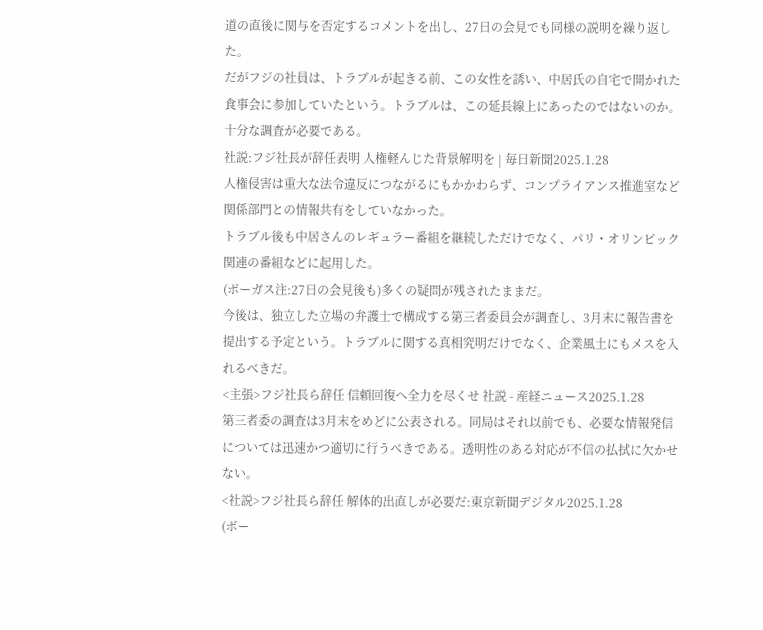道の直後に関与を否定するコメントを出し、27日の会見でも同様の説明を繰り返した。
だがフジの社員は、トラブルが起きる前、この女性を誘い、中居氏の自宅で開かれた食事会に参加していたという。トラブルは、この延長線上にあったのではないのか。十分な調査が必要である。
社説:フジ社長が辞任表明 人権軽んじた背景解明を | 毎日新聞2025.1.28
人権侵害は重大な法令違反につながるにもかかわらず、コンプライアンス推進室など関係部門との情報共有をしていなかった。
トラブル後も中居さんのレギュラー番組を継続しただけでなく、パリ・オリンピック関連の番組などに起用した。
(ボーガス注:27日の会見後も)多くの疑問が残されたままだ。
今後は、独立した立場の弁護士で構成する第三者委員会が調査し、3月末に報告書を提出する予定という。トラブルに関する真相究明だけでなく、企業風土にもメスを入れるべきだ。
<主張>フジ社長ら辞任 信頼回復へ全力を尽くせ 社説 - 産経ニュース2025.1.28
第三者委の調査は3月末をめどに公表される。同局はそれ以前でも、必要な情報発信については迅速かつ適切に行うべきである。透明性のある対応が不信の払拭に欠かせない。
<社説>フジ社長ら辞任 解体的出直しが必要だ:東京新聞デジタル2025.1.28
(ボー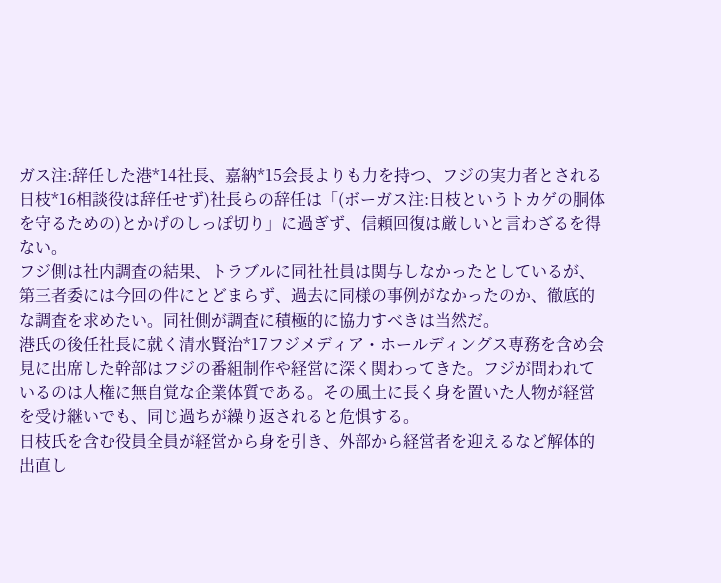ガス注:辞任した港*14社長、嘉納*15会長よりも力を持つ、フジの実力者とされる日枝*16相談役は辞任せず)社長らの辞任は「(ボーガス注:日枝というトカゲの胴体を守るための)とかげのしっぽ切り」に過ぎず、信頼回復は厳しいと言わざるを得ない。
フジ側は社内調査の結果、トラブルに同社社員は関与しなかったとしているが、第三者委には今回の件にとどまらず、過去に同様の事例がなかったのか、徹底的な調査を求めたい。同社側が調査に積極的に協力すべきは当然だ。
港氏の後任社長に就く清水賢治*17フジメディア・ホールディングス専務を含め会見に出席した幹部はフジの番組制作や経営に深く関わってきた。フジが問われているのは人権に無自覚な企業体質である。その風土に長く身を置いた人物が経営を受け継いでも、同じ過ちが繰り返されると危惧する。
日枝氏を含む役員全員が経営から身を引き、外部から経営者を迎えるなど解体的出直し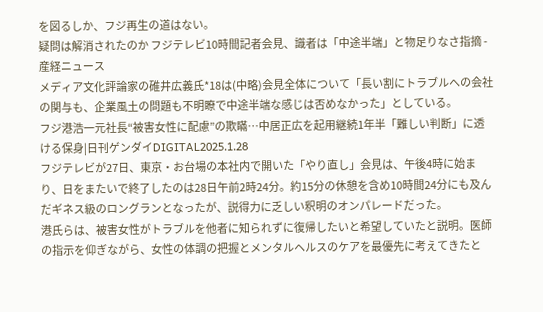を図るしか、フジ再生の道はない。
疑問は解消されたのか フジテレビ10時間記者会見、識者は「中途半端」と物足りなさ指摘 - 産経ニュース
メディア文化評論家の碓井広義氏*18は(中略)会見全体について「長い割にトラブルへの会社の関与も、企業風土の問題も不明瞭で中途半端な感じは否めなかった」としている。
フジ港浩一元社長“被害女性に配慮”の欺瞞…中居正広を起用継続1年半「難しい判断」に透ける保身|日刊ゲンダイDIGITAL2025.1.28
フジテレビが27日、東京・お台場の本社内で開いた「やり直し」会見は、午後4時に始まり、日をまたいで終了したのは28日午前2時24分。約15分の休憩を含め10時間24分にも及んだギネス級のロングランとなったが、説得力に乏しい釈明のオンパレードだった。
港氏らは、被害女性がトラブルを他者に知られずに復帰したいと希望していたと説明。医師の指示を仰ぎながら、女性の体調の把握とメンタルヘルスのケアを最優先に考えてきたと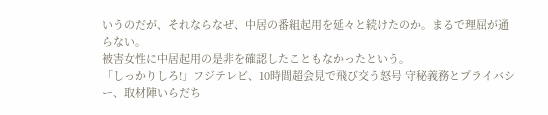いうのだが、それならなぜ、中居の番組起用を延々と続けたのか。まるで理屈が通らない。
被害女性に中居起用の是非を確認したこともなかったという。
「しっかりしろ!」フジテレビ、10時間超会見で飛び交う怒号 守秘義務とプライバシー、取材陣いらだち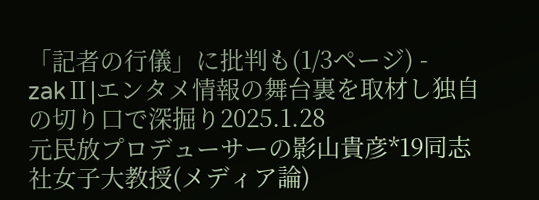「記者の行儀」に批判も(1/3ページ) - zakⅡ|エンタメ情報の舞台裏を取材し独自の切り口で深掘り2025.1.28
元民放プロデューサーの影山貴彦*19同志社女子大教授(メディア論)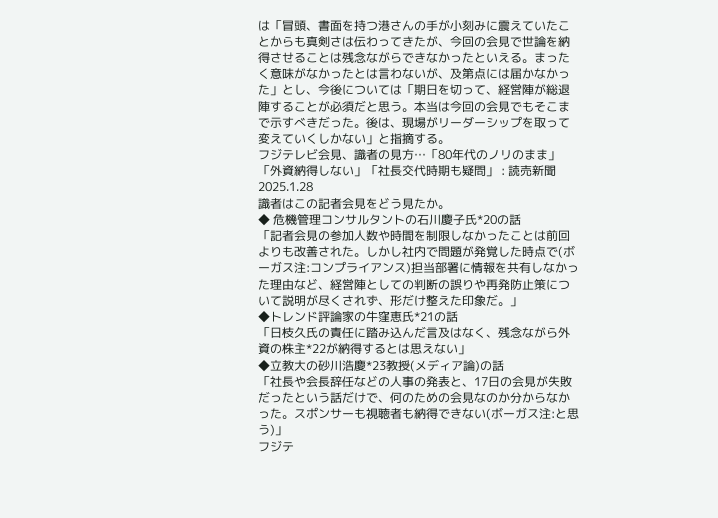は「冒頭、書面を持つ港さんの手が小刻みに震えていたことからも真剣さは伝わってきたが、今回の会見で世論を納得させることは残念ながらできなかったといえる。まったく意味がなかったとは言わないが、及第点には届かなかった」とし、今後については「期日を切って、経営陣が総退陣することが必須だと思う。本当は今回の会見でもそこまで示すべきだった。後は、現場がリーダーシップを取って変えていくしかない」と指摘する。
フジテレビ会見、識者の見方…「80年代のノリのまま」「外資納得しない」「社長交代時期も疑問」 : 読売新聞2025.1.28
識者はこの記者会見をどう見たか。
◆ 危機管理コンサルタントの石川慶子氏*20の話
「記者会見の参加人数や時間を制限しなかったことは前回よりも改善された。しかし社内で問題が発覚した時点で(ボーガス注:コンプライアンス)担当部署に情報を共有しなかった理由など、経営陣としての判断の誤りや再発防止策について説明が尽くされず、形だけ整えた印象だ。」
◆トレンド評論家の牛窪恵氏*21の話
「日枝久氏の責任に踏み込んだ言及はなく、残念ながら外資の株主*22が納得するとは思えない」
◆立教大の砂川浩慶*23教授(メディア論)の話
「社長や会長辞任などの人事の発表と、17日の会見が失敗だったという話だけで、何のための会見なのか分からなかった。スポンサーも視聴者も納得できない(ボーガス注:と思う)」
フジテ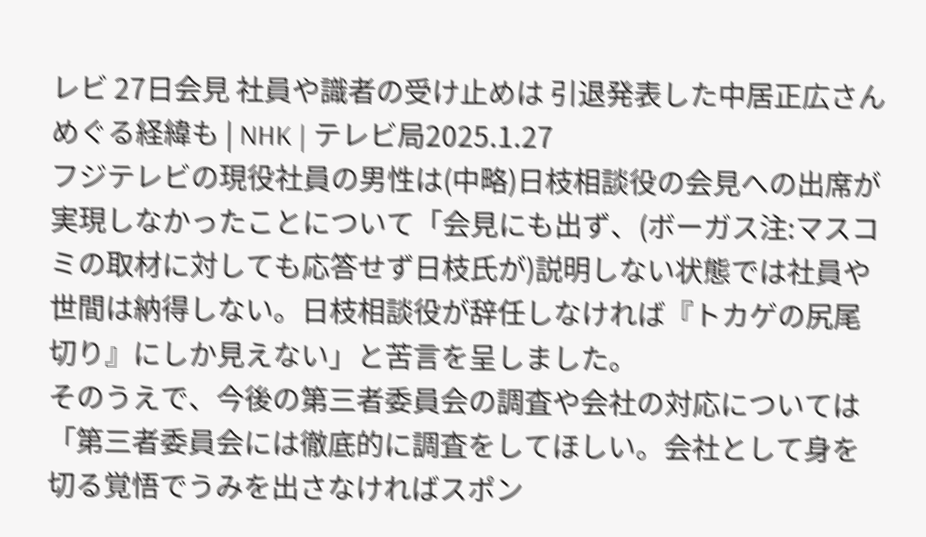レビ 27日会見 社員や識者の受け止めは 引退発表した中居正広さんめぐる経緯も | NHK | テレビ局2025.1.27
フジテレビの現役社員の男性は(中略)日枝相談役の会見への出席が実現しなかったことについて「会見にも出ず、(ボーガス注:マスコミの取材に対しても応答せず日枝氏が)説明しない状態では社員や世間は納得しない。日枝相談役が辞任しなければ『トカゲの尻尾切り』にしか見えない」と苦言を呈しました。
そのうえで、今後の第三者委員会の調査や会社の対応については「第三者委員会には徹底的に調査をしてほしい。会社として身を切る覚悟でうみを出さなければスポン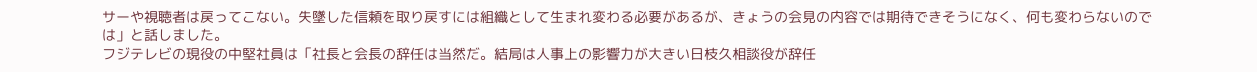サーや視聴者は戻ってこない。失墜した信頼を取り戻すには組織として生まれ変わる必要があるが、きょうの会見の内容では期待できそうになく、何も変わらないのでは」と話しました。
フジテレビの現役の中堅社員は「社長と会長の辞任は当然だ。結局は人事上の影響力が大きい日枝久相談役が辞任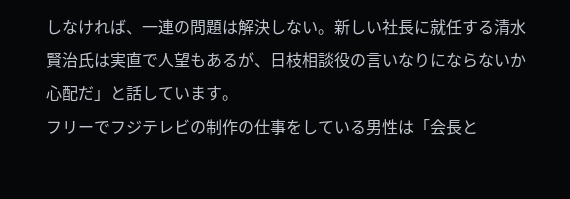しなければ、一連の問題は解決しない。新しい社長に就任する清水賢治氏は実直で人望もあるが、日枝相談役の言いなりにならないか心配だ」と話しています。
フリーでフジテレビの制作の仕事をしている男性は「会長と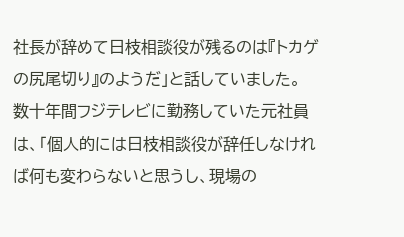社長が辞めて日枝相談役が残るのは『トカゲの尻尾切り』のようだ」と話していました。
数十年間フジテレビに勤務していた元社員は、「個人的には日枝相談役が辞任しなければ何も変わらないと思うし、現場の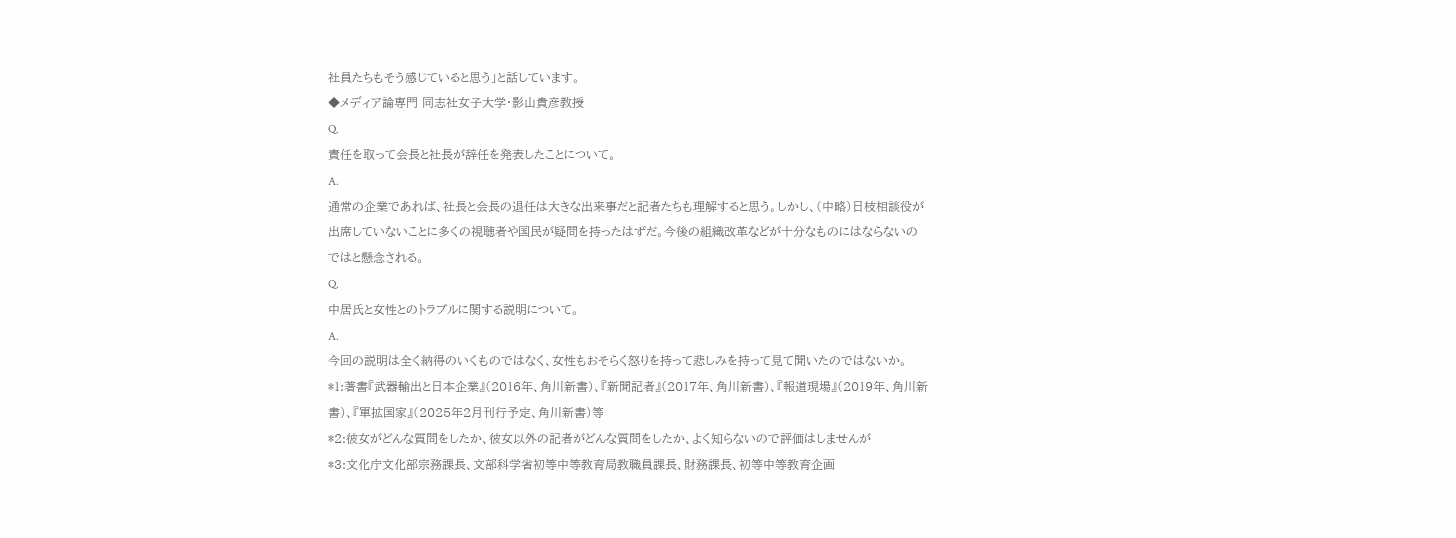社員たちもそう感じていると思う」と話しています。
◆メディア論専門 同志社女子大学・影山貴彦教授
Q.
責任を取って会長と社長が辞任を発表したことについて。
A.
通常の企業であれば、社長と会長の退任は大きな出来事だと記者たちも理解すると思う。しかし、(中略)日枝相談役が出席していないことに多くの視聴者や国民が疑問を持ったはずだ。今後の組織改革などが十分なものにはならないのではと懸念される。
Q.
中居氏と女性とのトラブルに関する説明について。
A.
今回の説明は全く納得のいくものではなく、女性もおそらく怒りを持って悲しみを持って見て聞いたのではないか。
*1:著書『武器輸出と日本企業』(2016年、角川新書)、『新聞記者』(2017年、角川新書)、『報道現場』(2019年、角川新書)、『軍拡国家』(2025年2月刊行予定、角川新書)等
*2:彼女がどんな質問をしたか、彼女以外の記者がどんな質問をしたか、よく知らないので評価はしませんが
*3:文化庁文化部宗務課長、文部科学省初等中等教育局教職員課長、財務課長、初等中等教育企画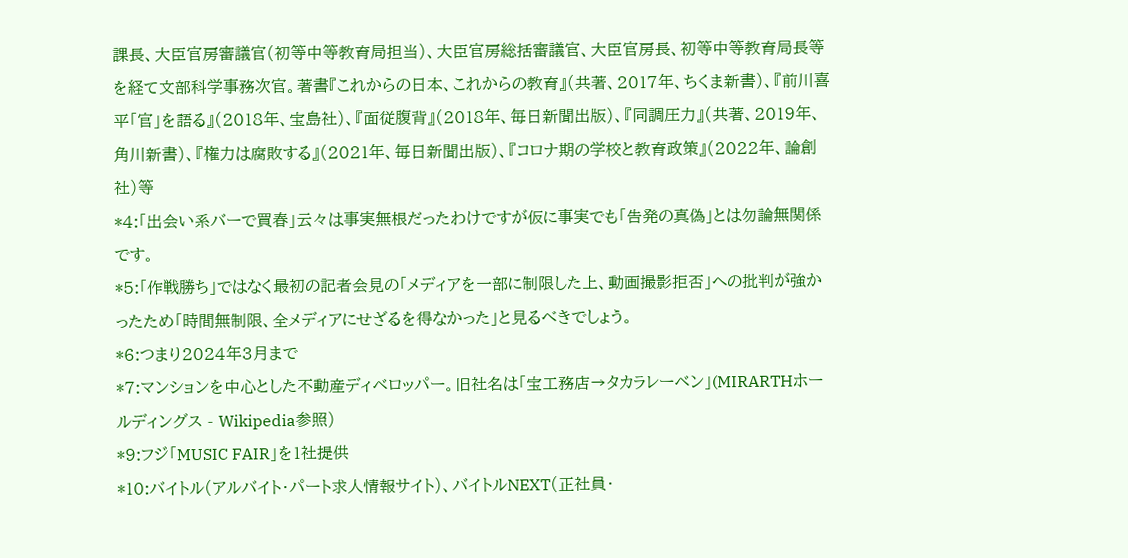課長、大臣官房審議官(初等中等教育局担当)、大臣官房総括審議官、大臣官房長、初等中等教育局長等を経て文部科学事務次官。著書『これからの日本、これからの教育』(共著、2017年、ちくま新書)、『前川喜平「官」を語る』(2018年、宝島社)、『面従腹背』(2018年、毎日新聞出版)、『同調圧力』(共著、2019年、角川新書)、『権力は腐敗する』(2021年、毎日新聞出版)、『コロナ期の学校と教育政策』(2022年、論創社)等
*4:「出会い系バーで買春」云々は事実無根だったわけですが仮に事実でも「告発の真偽」とは勿論無関係です。
*5:「作戦勝ち」ではなく最初の記者会見の「メディアを一部に制限した上、動画撮影拒否」への批判が強かったため「時間無制限、全メディアにせざるを得なかった」と見るべきでしょう。
*6:つまり2024年3月まで
*7:マンションを中心とした不動産ディベロッパー。旧社名は「宝工務店→タカラレーベン」(MIRARTHホールディングス - Wikipedia参照)
*9:フジ「MUSIC FAIR」を1社提供
*10:バイトル(アルバイト・パート求人情報サイト)、バイトルNEXT(正社員・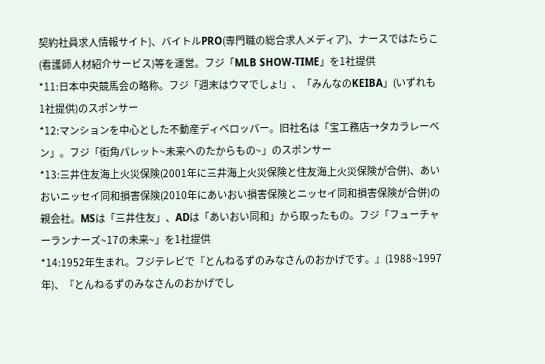契約社員求人情報サイト)、バイトルPRO(専門職の総合求人メディア)、ナースではたらこ(看護師人材紹介サービス)等を運営。フジ「MLB SHOW-TIME」を1社提供
*11:日本中央競馬会の略称。フジ「週末はウマでしょ!」、「みんなのKEIBA」(いずれも1社提供)のスポンサー
*12:マンションを中心とした不動産ディベロッパー。旧社名は「宝工務店→タカラレーベン」。フジ「街角パレット~未来へのたからもの~」のスポンサー
*13:三井住友海上火災保険(2001年に三井海上火災保険と住友海上火災保険が合併)、あいおいニッセイ同和損害保険(2010年にあいおい損害保険とニッセイ同和損害保険が合併)の親会社。MSは「三井住友」、ADは「あいおい同和」から取ったもの。フジ「フューチャーランナーズ~17の未来~」を1社提供
*14:1952年生まれ。フジテレビで『とんねるずのみなさんのおかげです。』(1988~1997年)、『とんねるずのみなさんのおかげでし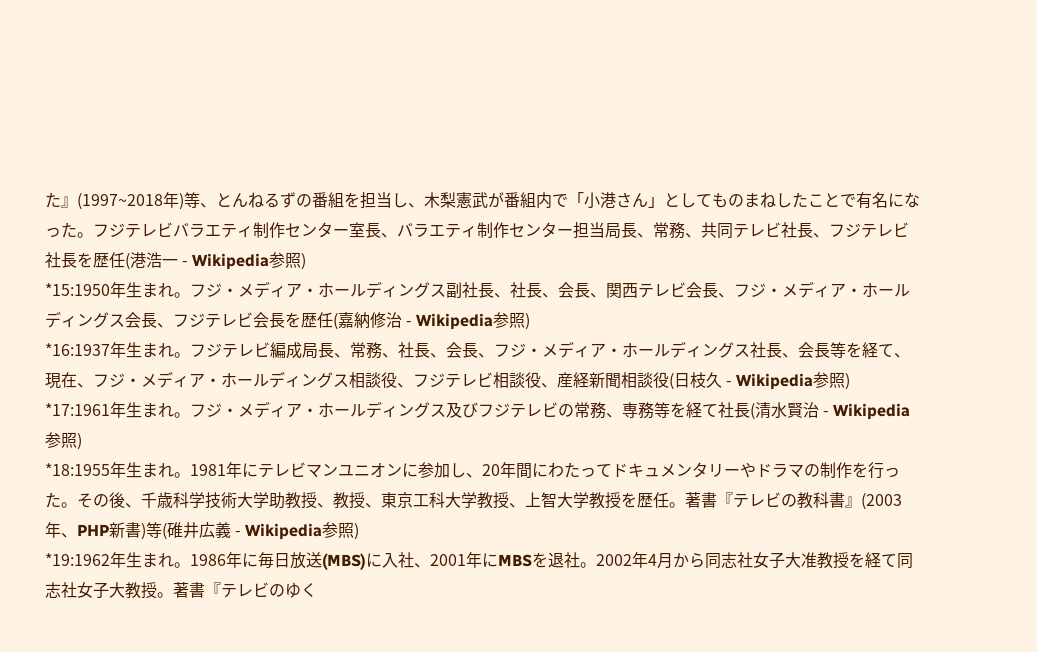た』(1997~2018年)等、とんねるずの番組を担当し、木梨憲武が番組内で「小港さん」としてものまねしたことで有名になった。フジテレビバラエティ制作センター室長、バラエティ制作センター担当局長、常務、共同テレビ社長、フジテレビ社長を歴任(港浩一 - Wikipedia参照)
*15:1950年生まれ。フジ・メディア・ホールディングス副社長、社長、会長、関西テレビ会長、フジ・メディア・ホールディングス会長、フジテレビ会長を歴任(嘉納修治 - Wikipedia参照)
*16:1937年生まれ。フジテレビ編成局長、常務、社長、会長、フジ・メディア・ホールディングス社長、会長等を経て、現在、フジ・メディア・ホールディングス相談役、フジテレビ相談役、産経新聞相談役(日枝久 - Wikipedia参照)
*17:1961年生まれ。フジ・メディア・ホールディングス及びフジテレビの常務、専務等を経て社長(清水賢治 - Wikipedia参照)
*18:1955年生まれ。1981年にテレビマンユニオンに参加し、20年間にわたってドキュメンタリーやドラマの制作を行った。その後、千歳科学技術大学助教授、教授、東京工科大学教授、上智大学教授を歴任。著書『テレビの教科書』(2003年、PHP新書)等(碓井広義 - Wikipedia参照)
*19:1962年生まれ。1986年に毎日放送(MBS)に入社、2001年にMBSを退社。2002年4月から同志社女子大准教授を経て同志社女子大教授。著書『テレビのゆく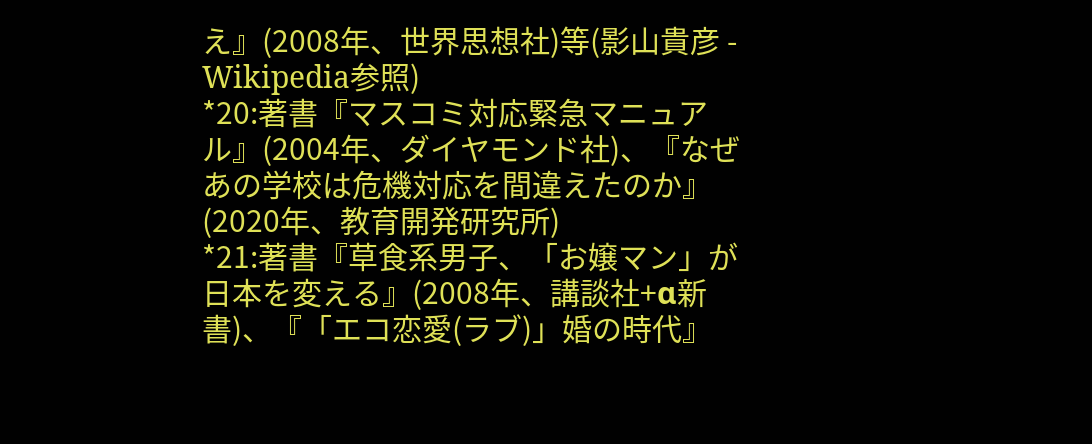え』(2008年、世界思想社)等(影山貴彦 - Wikipedia参照)
*20:著書『マスコミ対応緊急マニュアル』(2004年、ダイヤモンド社)、『なぜあの学校は危機対応を間違えたのか』(2020年、教育開発研究所)
*21:著書『草食系男子、「お嬢マン」が日本を変える』(2008年、講談社+α新書)、『「エコ恋愛(ラブ)」婚の時代』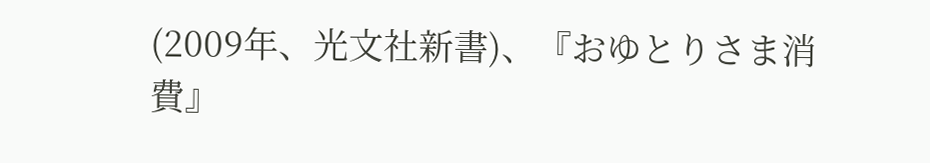(2009年、光文社新書)、『おゆとりさま消費』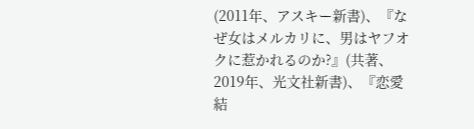(2011年、アスキー新書)、『なぜ女はメルカリに、男はヤフオクに惹かれるのか?』(共著、2019年、光文社新書)、『恋愛結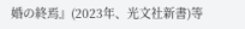婚の終焉』(2023年、光文社新書)等